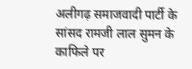अलीगढ़ समाजवादी पार्टी के सांसद रामजी लाल सुमन के काफिले पर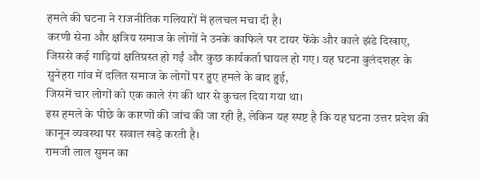हमले की घटना ने राजनीतिक गलियारों में हलचल मचा दी है।
करणी सेना और क्षत्रिय समाज के लोगों ने उनके काफिले पर टायर फेंके और काले झंडे दिखाए,
जिससे कई गाड़ियां क्षतिग्रस्त हो गईं और कुछ कार्यकर्ता घायल हो गए। यह घटना बुलंदशहर के सुनेहरा गांव में दलित समाज के लोगों पर हुए हमले के बाद हुई,
जिसमें चार लोगों को एक काले रंग की थार से कुचल दिया गया था।
इस हमले के पीछे के कारणों की जांच की जा रही है, लेकिन यह स्पष्ट है कि यह घटना उत्तर प्रदेश की कानून व्यवस्था पर सवाल खड़े करती है।
रामजी लाल सुमन का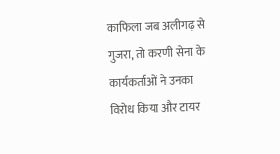काफिला जब अलीगढ़ से गुजरा, तो करणी सेना के कार्यकर्ताओं ने उनका विरोध किया और टायर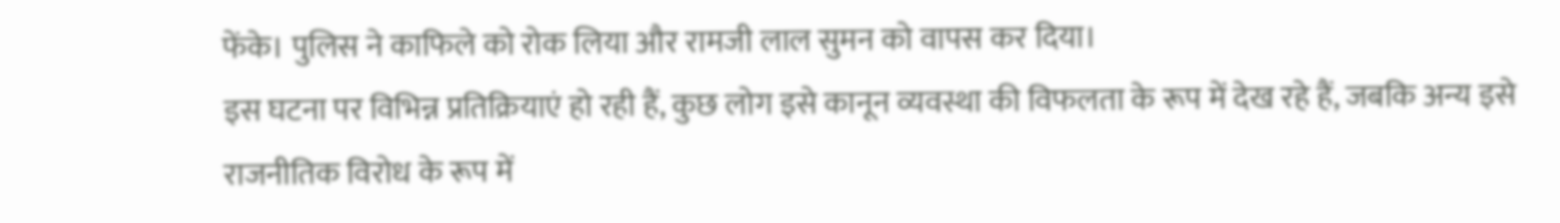फेंके। पुलिस ने काफिले को रोक लिया और रामजी लाल सुमन को वापस कर दिया।
इस घटना पर विभिन्न प्रतिक्रियाएं हो रही हैं, कुछ लोग इसे कानून व्यवस्था की विफलता के रूप में देख रहे हैं, जबकि अन्य इसे राजनीतिक विरोध के रूप में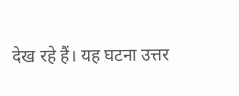देख रहे हैं। यह घटना उत्तर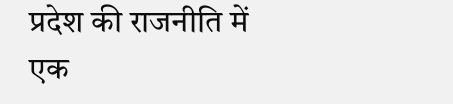प्रदेश की राजनीति में एक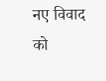नए विवाद को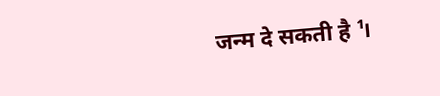जन्म दे सकती है ¹।